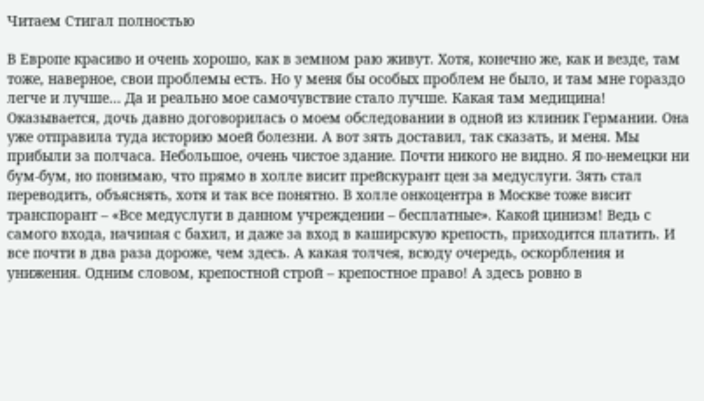Читаем Стигал полностью

В Европе красиво и очень хорошо, как в земном раю живут. Хотя, конечно же, как и везде, там тоже, наверное, свои проблемы есть. Но у меня бы особых проблем не было, и там мне гораздо легче и лучше… Да и реально мое самочувствие стало лучше. Какая там медицина! Оказывается, дочь давно договорилась о моем обследовании в одной из клиник Германии. Она уже отправила туда историю моей болезни. А вот зять доставил, так сказать, и меня. Мы прибыли за полчаса. Небольшое, очень чистое здание. Почти никого не видно. Я по-немецки ни бум-бум, но понимаю, что прямо в холле висит прейскурант цен за медуслуги. Зять стал переводить, объяснять, хотя и так все понятно. В холле онкоцентра в Москве тоже висит транспорант – «Все медуслуги в данном учреждении – бесплатные». Какой цинизм! Ведь с самого входа, начиная с бахил, и даже за вход в каширскую крепость, приходится платить. И все почти в два раза дороже, чем здесь. А какая толчея, всюду очередь, оскорбления и унижения. Одним словом, крепостной строй – крепостное право! А здесь ровно в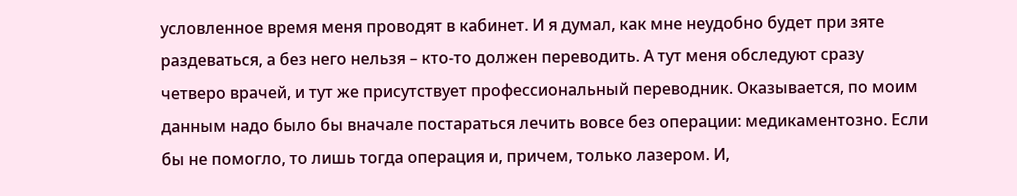условленное время меня проводят в кабинет. И я думал, как мне неудобно будет при зяте раздеваться, а без него нельзя – кто-то должен переводить. А тут меня обследуют сразу четверо врачей, и тут же присутствует профессиональный переводник. Оказывается, по моим данным надо было бы вначале постараться лечить вовсе без операции: медикаментозно. Если бы не помогло, то лишь тогда операция и, причем, только лазером. И,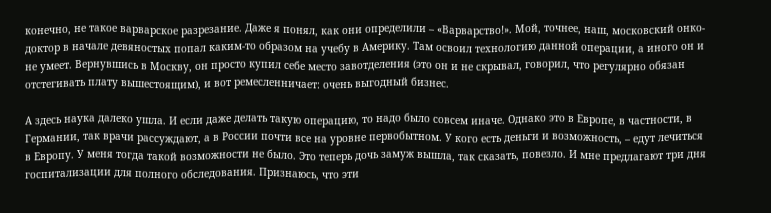конечно, не такое варварское разрезание. Даже я понял, как они определили – «Варварство!». Мой, точнее, наш, московский онко-доктор в начале девяностых попал каким-то образом на учебу в Америку. Там освоил технологию данной операции, а иного он и не умеет. Вернувшись в Москву, он просто купил себе место завотделения (это он и не скрывал, говорил, что регулярно обязан отстегивать плату вышестоящим), и вот ремесленничает: очень выгодный бизнес.

А здесь наука далеко ушла. И если даже делать такую операцию, то надо было совсем иначе. Однако это в Европе, в частности, в Германии, так врачи рассуждают, а в России почти все на уровне первобытном. У кого есть деньги и возможность, – едут лечиться в Европу. У меня тогда такой возможности не было. Это теперь дочь замуж вышла, так сказать, повезло. И мне предлагают три дня госпитализации для полного обследования. Признаюсь, что эти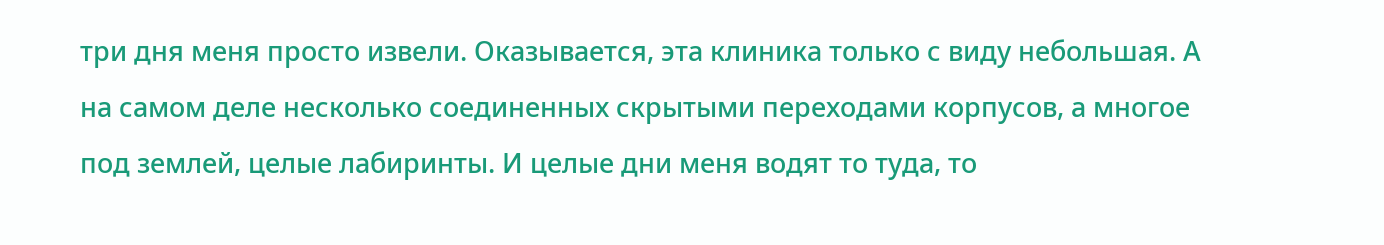три дня меня просто извели. Оказывается, эта клиника только с виду небольшая. А на самом деле несколько соединенных скрытыми переходами корпусов, а многое под землей, целые лабиринты. И целые дни меня водят то туда, то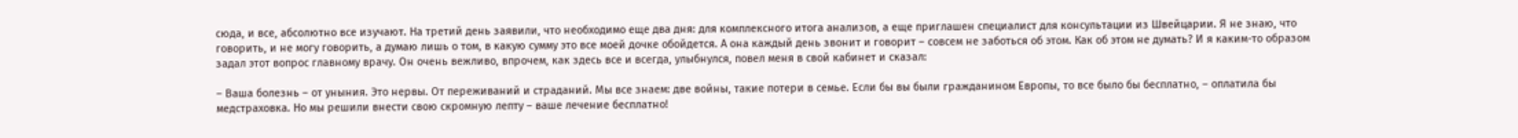сюда, и все, абсолютно все изучают. На третий день заявили, что необходимо еще два дня: для комплексного итога анализов, а еще приглашен специалист для консультации из Швейцарии. Я не знаю, что говорить, и не могу говорить, а думаю лишь о том, в какую сумму это все моей дочке обойдется. А она каждый день звонит и говорит – совсем не заботься об этом. Как об этом не думать? И я каким-то образом задал этот вопрос главному врачу. Он очень вежливо, впрочем, как здесь все и всегда, улыбнулся, повел меня в свой кабинет и сказал:

– Ваша болезнь – от уныния. Это нервы. От переживаний и страданий. Мы все знаем: две войны, такие потери в семье. Если бы вы были гражданином Европы, то все было бы бесплатно, – оплатила бы медстраховка. Но мы решили внести свою скромную лепту – ваше лечение бесплатно!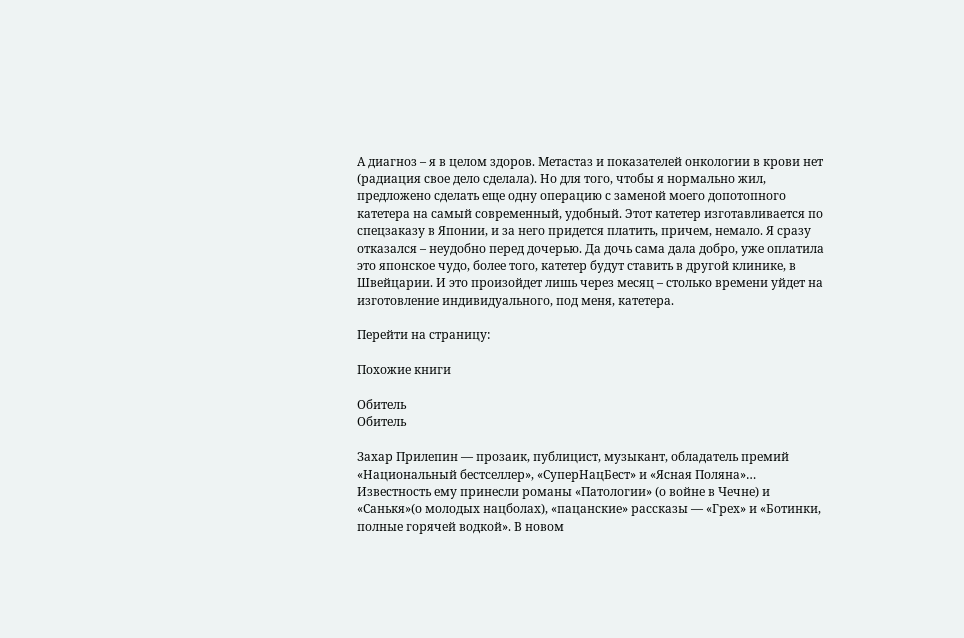А диагноз – я в целом здоров. Метастаз и показателей онкологии в крови нет (радиация свое дело сделала). Но для того, чтобы я нормально жил, предложено сделать еще одну операцию с заменой моего допотопного катетера на самый современный, удобный. Этот катетер изготавливается по спецзаказу в Японии, и за него придется платить, причем, немало. Я сразу отказался – неудобно перед дочерью. Да дочь сама дала добро, уже оплатила это японское чудо, более того, катетер будут ставить в другой клинике, в Швейцарии. И это произойдет лишь через месяц – столько времени уйдет на изготовление индивидуального, под меня, катетера.

Перейти на страницу:

Похожие книги

Обитель
Обитель

Захар Прилепин — прозаик, публицист, музыкант, обладатель премий «Национальный бестселлер», «СуперНацБест» и «Ясная Поляна»… Известность ему принесли романы «Патологии» (о войне в Чечне) и «Санькя»(о молодых нацболах), «пацанские» рассказы — «Грех» и «Ботинки, полные горячей водкой». В новом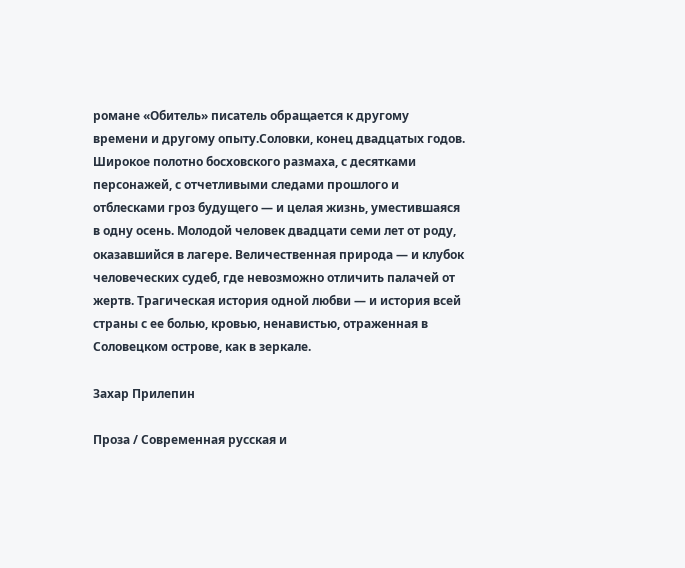романе «Обитель» писатель обращается к другому времени и другому опыту.Соловки, конец двадцатых годов. Широкое полотно босховского размаха, с десятками персонажей, с отчетливыми следами прошлого и отблесками гроз будущего — и целая жизнь, уместившаяся в одну осень. Молодой человек двадцати семи лет от роду, оказавшийся в лагере. Величественная природа — и клубок человеческих судеб, где невозможно отличить палачей от жертв. Трагическая история одной любви — и история всей страны с ее болью, кровью, ненавистью, отраженная в Соловецком острове, как в зеркале.

Захар Прилепин

Проза / Современная русская и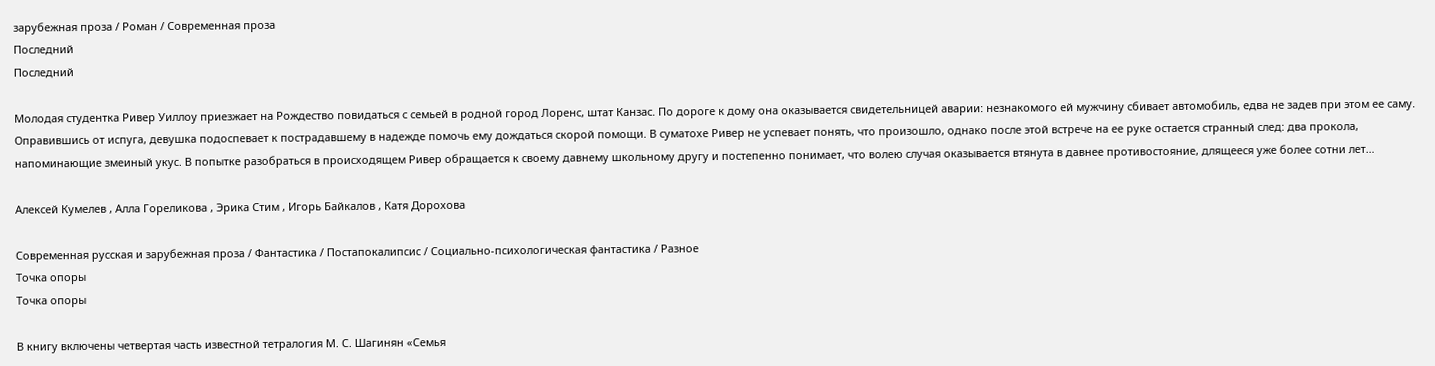зарубежная проза / Роман / Современная проза
Последний
Последний

Молодая студентка Ривер Уиллоу приезжает на Рождество повидаться с семьей в родной город Лоренс, штат Канзас. По дороге к дому она оказывается свидетельницей аварии: незнакомого ей мужчину сбивает автомобиль, едва не задев при этом ее саму. Оправившись от испуга, девушка подоспевает к пострадавшему в надежде помочь ему дождаться скорой помощи. В суматохе Ривер не успевает понять, что произошло, однако после этой встрече на ее руке остается странный след: два прокола, напоминающие змеиный укус. В попытке разобраться в происходящем Ривер обращается к своему давнему школьному другу и постепенно понимает, что волею случая оказывается втянута в давнее противостояние, длящееся уже более сотни лет…

Алексей Кумелев , Алла Гореликова , Эрика Стим , Игорь Байкалов , Катя Дорохова

Современная русская и зарубежная проза / Фантастика / Постапокалипсис / Социально-психологическая фантастика / Разное
Точка опоры
Точка опоры

В книгу включены четвертая часть известной тетралогия М. С. Шагинян «Семья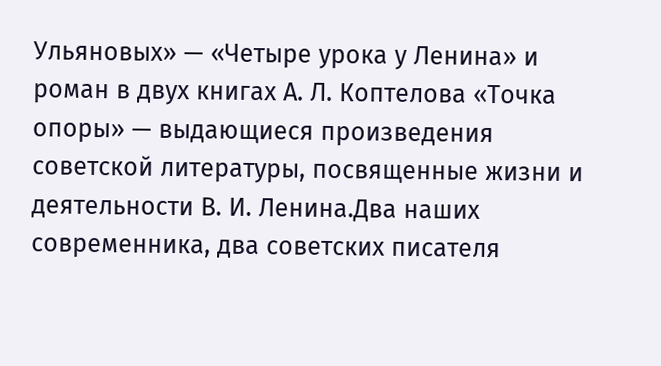Ульяновых» — «Четыре урока у Ленина» и роман в двух книгах А. Л. Коптелова «Точка опоры» — выдающиеся произведения советской литературы, посвященные жизни и деятельности В. И. Ленина.Два наших современника, два советских писателя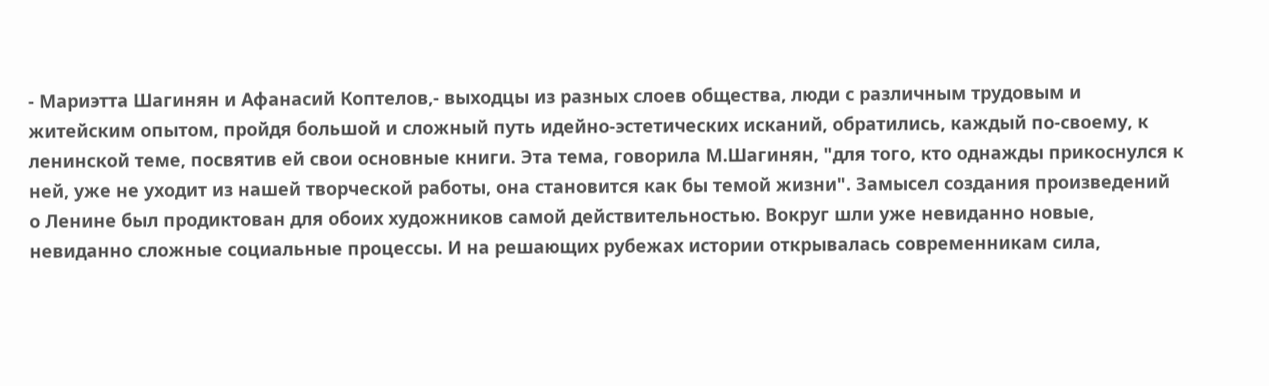- Мариэтта Шагинян и Афанасий Коптелов,- выходцы из разных слоев общества, люди с различным трудовым и житейским опытом, пройдя большой и сложный путь идейно-эстетических исканий, обратились, каждый по-своему, к ленинской теме, посвятив ей свои основные книги. Эта тема, говорила М.Шагинян, "для того, кто однажды прикоснулся к ней, уже не уходит из нашей творческой работы, она становится как бы темой жизни". Замысел создания произведений о Ленине был продиктован для обоих художников самой действительностью. Вокруг шли уже невиданно новые, невиданно сложные социальные процессы. И на решающих рубежах истории открывалась современникам сила,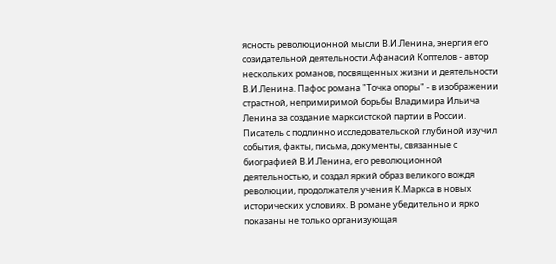ясность революционной мысли В.И.Ленина, энергия его созидательной деятельности.Афанасий Коптелов - автор нескольких романов, посвященных жизни и деятельности В.И.Ленина. Пафос романа "Точка опоры" - в изображении страстной, непримиримой борьбы Владимира Ильича Ленина за создание марксистской партии в России. Писатель с подлинно исследовательской глубиной изучил события, факты, письма, документы, связанные с биографией В.И.Ленина, его революционной деятельностью, и создал яркий образ великого вождя революции, продолжателя учения К.Маркса в новых исторических условиях. В романе убедительно и ярко показаны не только организующая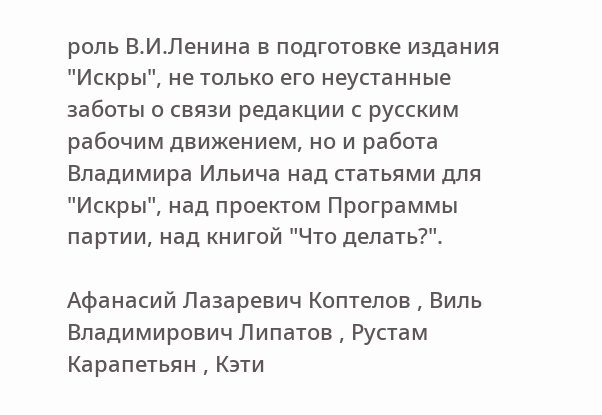роль В.И.Ленина в подготовке издания "Искры", не только его неустанные заботы о связи редакции с русским рабочим движением, но и работа Владимира Ильича над статьями для "Искры", над проектом Программы партии, над книгой "Что делать?".

Афанасий Лазаревич Коптелов , Виль Владимирович Липатов , Рустам Карапетьян , Кэти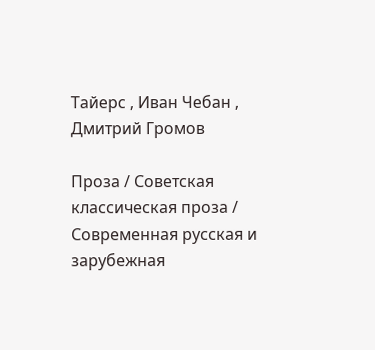Тайерс , Иван Чебан , Дмитрий Громов

Проза / Советская классическая проза / Современная русская и зарубежная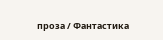проза / Фантастика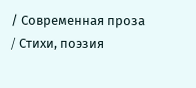/ Современная проза / Cтихи, поэзия